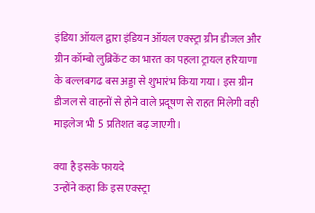इंडिया ऑयल द्वारा इंडियन ऑयल एक्स्ट्रा ग्रीन डीजल और ग्रीन कॉम्बो लुब्रिकेंट का भारत का पहला ट्रायल हरियाणा के बल्लबगढ बस अड्डा से शुभारंभ किया गया। इस ग्रीन डीजल से वाहनों से होने वाले प्रदूषण से राहत मिलेगी वही माइलेज भी 5 प्रतिशत बढ़ जाएगी।

क्या है इसके फायदे
उन्होंने कहा कि इस एक्स्ट्रा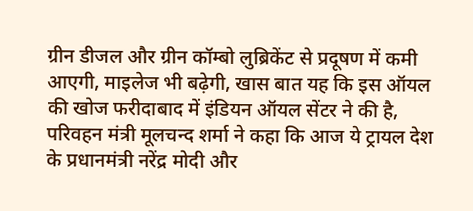ग्रीन डीजल और ग्रीन कॉम्बो लुब्रिकेंट से प्रदूषण में कमी आएगी, माइलेज भी बढ़ेगी, खास बात यह कि इस ऑयल की खोज फरीदाबाद में इंडियन ऑयल सेंटर ने की है, परिवहन मंत्री मूलचन्द शर्मा ने कहा कि आज ये ट्रायल देश के प्रधानमंत्री नरेंद्र मोदी और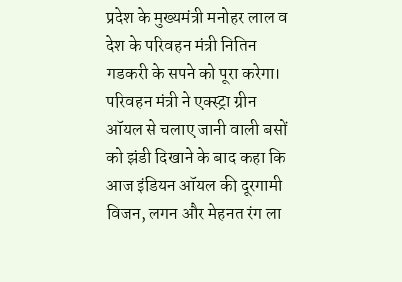प्रदेश के मुख्यमंत्री मनोहर लाल व देश के परिवहन मंत्री नितिन गडकरी के सपने को पूरा करेगा। परिवहन मंत्री ने एक्स्ट्रा ग्रीन ऑयल से चलाए जानी वाली बसों को झंडी दिखाने के बाद कहा कि आज इंडियन ऑयल की दूरगामी विजन, लगन और मेहनत रंग ला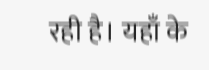रही है। यहाँ के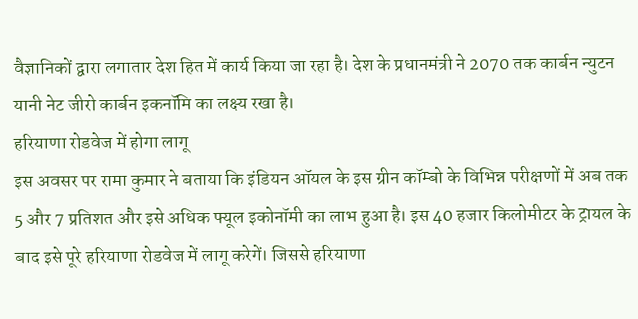वैज्ञानिकों द्वारा लगातार देश हित में कार्य किया जा रहा है। देश के प्रधानमंत्री ने 2070 तक कार्बन न्युटन यानी नेट जीरो कार्बन इकनॉमि का लक्ष्य रखा है।
हरियाणा रोडवेज में होगा लागू
इस अवसर पर रामा कुमार ने बताया कि इंडियन ऑयल के इस ग्रीन कॉम्बो के विभिन्न परीक्षणों में अब तक 5 और 7 प्रतिशत और इसे अधिक फ्यूल इकोनॉमी का लाभ हुआ है। इस 40 हजार किलोमीटर के ट्रायल के बाद इसे पूरे हरियाणा रोडवेज में लागू करेगें। जिससे हरियाणा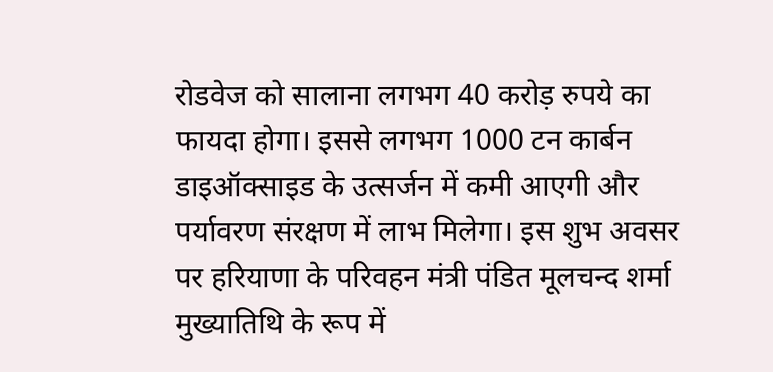रोडवेज को सालाना लगभग 40 करोड़ रुपये का फायदा होगा। इससे लगभग 1000 टन कार्बन डाइऑक्साइड के उत्सर्जन में कमी आएगी और पर्यावरण संरक्षण में लाभ मिलेगा। इस शुभ अवसर पर हरियाणा के परिवहन मंत्री पंडित मूलचन्द शर्मा मुख्यातिथि के रूप में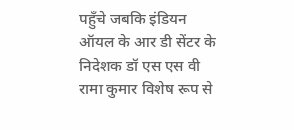पहुँचे जबकि इंडियन ऑयल के आर डी सेंटर के निदेशक डॉ एस एस वी रामा कुमार विशेष रूप से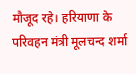मौजूद रहे। हरियाणा के परिवहन मंत्री मूलचन्द शर्मा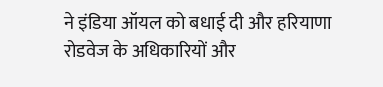ने इंडिया ऑयल को बधाई दी और हरियाणा रोडवेज के अधिकारियों और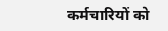कर्मचारियों को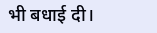भी बधाई दी।